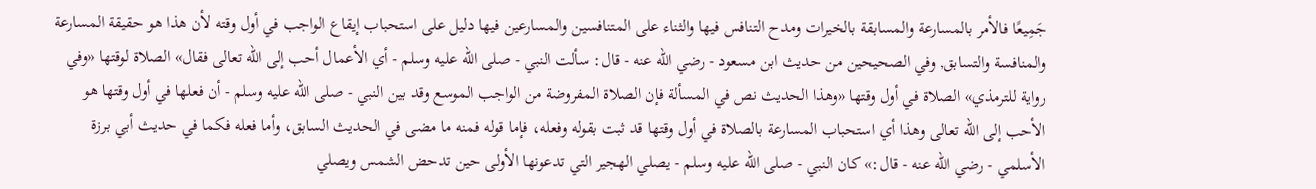جَمِيعًا فالأمر بالمسارعة والمسابقة بالخيرات ومدح التنافس فيها والثناء على المتنافسين والمسارعين فيها دليل على استحباب إيقاع الواجب في أول وقته لأن هذا هو حقيقة المسارعة والمنافسة والتسابق, وفي الصحيحين من حديث ابن مسعود - رضي الله عنه - قال: سألت النبي - صلى الله عليه وسلم - أي الأعمال أحب إلى الله تعالى فقال» الصلاة لوقتها «وفي رواية للترمذي» الصلاة في أول وقتها «وهذا الحديث نص في المسألة فإن الصلاة المفروضة من الواجب الموسع وقد بين النبي - صلى الله عليه وسلم - أن فعلها في أول وقتها هو الأحب إلى الله تعالى وهذا أي استحباب المسارعة بالصلاة في أول وقتها قد ثبت بقوله وفعله، فإما قوله فمنه ما مضى في الحديث السابق، وأما فعله فكما في حديث أبي برزة الأسلمي - رضي الله عنه - قال:» كان النبي - صلى الله عليه وسلم - يصلي الهجير التي تدعونها الأولى حين تدحض الشمس ويصلي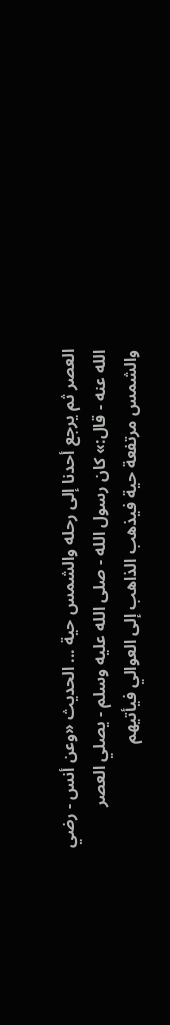العصر ثم يرجع أحدنا إلى رحله والشمس حية ... الحديث «وعن أنس - رضي الله عنه - قال:» كان رسول الله - صلى الله عليه وسلم - يصلي العصر والشمس مرتفعة حية فيذهب الذاهب إلى العوالي فيأتيهم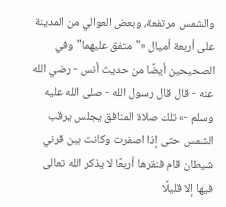والشمس مرتفعة، وبعض العوالي من المدينة على أربعة أميال «"متفق عليهما"وفي الصحيحين أيضًا من حديث أنس - رضي الله عنه - قال قال رسول الله - صلى الله عليه وسلم -» تلك صلاة المنافق يجلس يرقب الشمس حتى إذا اصفرت وكانت بين قرني شيطان قام فنقرها أربعًا لا يذكر الله تعالى فيها إلا قليلًا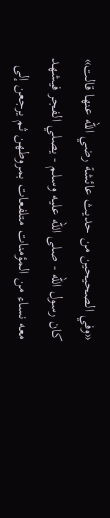«وفي الصحيحين من حديث عائشة رضي الله عنها قالت» كان رسول الله - صلى الله عليه وسلم - يصلي الفجر فيشهد معه نساء من المؤمنات متلفعات بمروطهن ثم يرجعن إلى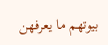بيوتهم ما يعرفهن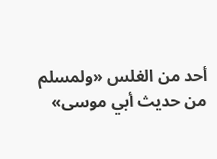أحد من الغلس «ولمسلم من حديث أبي موسى»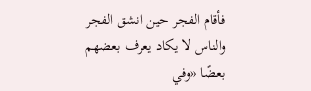فأقام الفجر حين انشق الفجر والناس لا يكاد يعرف بعضهم بعضًا «وفي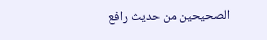الصحيحين من حديث رافع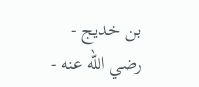بن خديج - رضي الله عنه -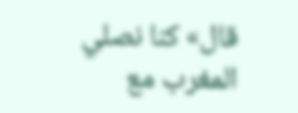قال» كنا نصلي المغرب مع